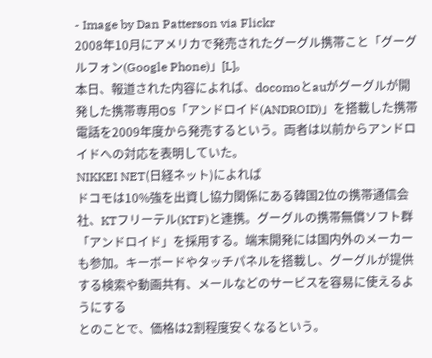- Image by Dan Patterson via Flickr
2008年10月にアメリカで発売されたグーグル携帯こと「グーグルフォン(Google Phone)」[L]。
本日、報道された内容によれば、docomoとauがグーグルが開発した携帯専用OS「アンドロイド(ANDROID)」を搭載した携帯電話を2009年度から発売するという。両者は以前からアンドロイドへの対応を表明していた。
NIKKEI NET(日経ネット)によれば
ドコモは10%強を出資し協力関係にある韓国2位の携帯通信会社、KTフリーテル(KTF)と連携。グーグルの携帯無償ソフト群「アンドロイド」を採用する。端末開発には国内外のメーカーも参加。キーボードやタッチパネルを搭載し、グーグルが提供する検索や動画共有、メールなどのサービスを容易に使えるようにする
とのことで、価格は2割程度安くなるという。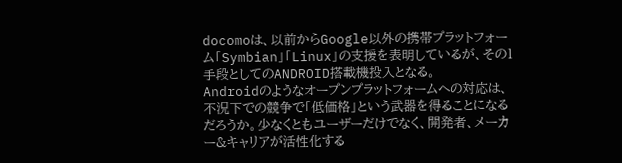docomoは、以前からGoogle以外の携帯プラットフォーム「Symbian」「Linux」の支援を表明しているが、その1手段としてのANDROID搭載機投入となる。
Androidのようなオープンプラットフォームへの対応は、不況下での競争で「低価格」という武器を得ることになるだろうか。少なくともユーザーだけでなく、開発者、メーカー&キャリアが活性化する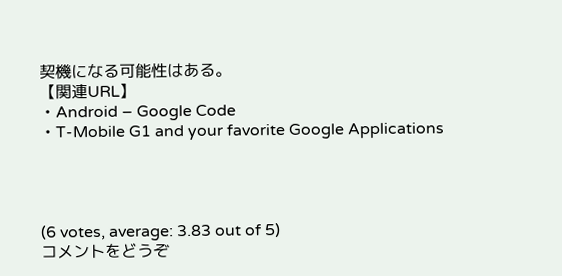契機になる可能性はある。
【関連URL】
・Android – Google Code
・T-Mobile G1 and your favorite Google Applications




(6 votes, average: 3.83 out of 5)
コメントをどうぞ